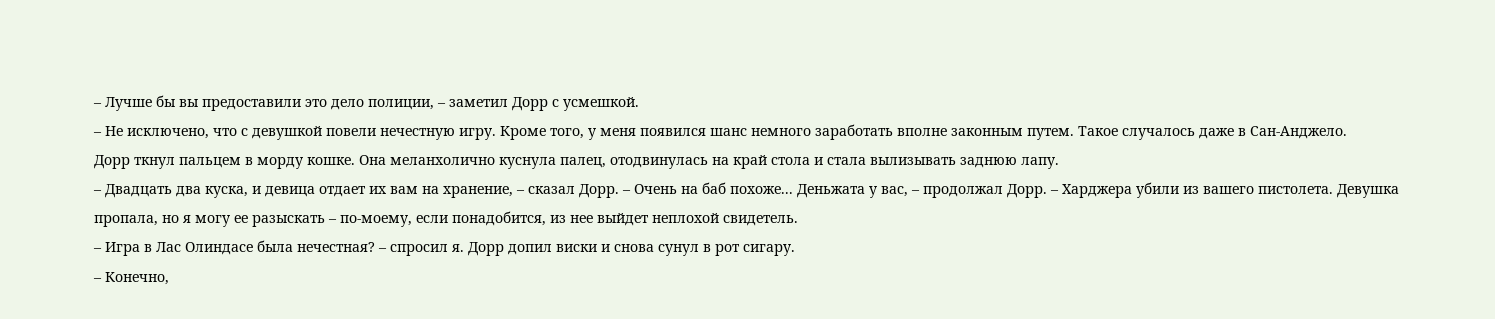– Лучше бы вы предоставили это дело полиции, – заметил Дорр с усмешкой.
– Не исключено, что с девушкой повели нечестную игру. Кроме того, у меня появился шанс немного заработать вполне законным путем. Такое случалось даже в Сан-Анджело.
Дорр ткнул пальцем в морду кошке. Она меланхолично куснула палец, отодвинулась на край стола и стала вылизывать заднюю лапу.
– Двадцать два куска, и девица отдает их вам на хранение, – сказал Дорр. – Очень на баб похоже... Деньжата у вас, – продолжал Дорр. – Харджера убили из вашего пистолета. Девушка пропала, но я могу ее разыскать – по-моему, если понадобится, из нее выйдет неплохой свидетель.
– Игра в Лас Олиндасе была нечестная? – спросил я. Дорр допил виски и снова сунул в рот сигару.
– Конечно,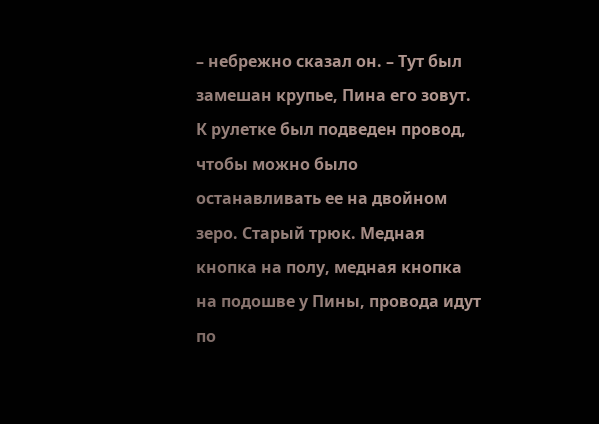– небрежно сказал он. – Тут был замешан крупье, Пина его зовут. К рулетке был подведен провод, чтобы можно было останавливать ее на двойном зеро. Старый трюк. Медная кнопка на полу, медная кнопка на подошве у Пины, провода идут по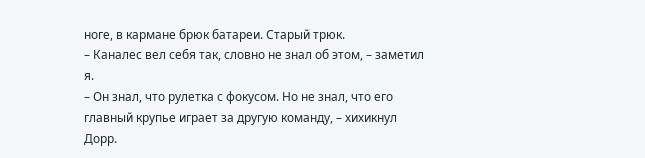ноге, в кармане брюк батареи. Старый трюк.
– Каналес вел себя так, словно не знал об этом, – заметил я.
– Он знал, что рулетка с фокусом. Но не знал, что его главный крупье играет за другую команду, – хихикнул Дорр.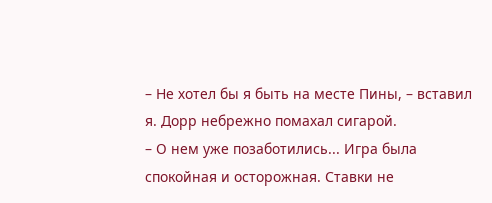– Не хотел бы я быть на месте Пины, – вставил я. Дорр небрежно помахал сигарой.
– О нем уже позаботились... Игра была спокойная и осторожная. Ставки не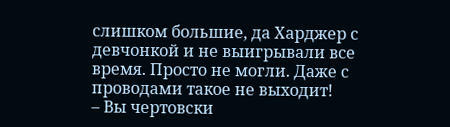слишком большие, да Харджер с девчонкой и не выигрывали все время. Просто не могли. Даже с проводами такое не выходит!
– Вы чертовски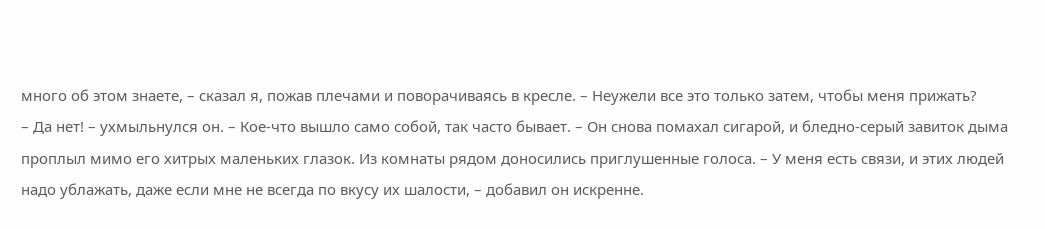много об этом знаете, – сказал я, пожав плечами и поворачиваясь в кресле. – Неужели все это только затем, чтобы меня прижать?
– Да нет! – ухмыльнулся он. – Кое-что вышло само собой, так часто бывает. – Он снова помахал сигарой, и бледно-серый завиток дыма проплыл мимо его хитрых маленьких глазок. Из комнаты рядом доносились приглушенные голоса. – У меня есть связи, и этих людей надо ублажать, даже если мне не всегда по вкусу их шалости, – добавил он искренне.